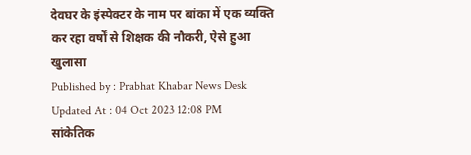देवघर के इंस्पेक्टर के नाम पर बांका में एक व्यक्ति कर रहा वर्षों से शिक्षक की नौकरी, ऐसे हुआ खुलासा
Published by : Prabhat Khabar News Desk Updated At : 04 Oct 2023 12:08 PM
सांकेतिक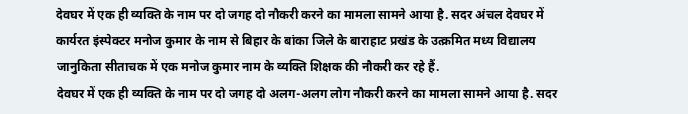देवघर में एक ही व्यक्ति के नाम पर दो जगह दो नौकरी करने का मामला सामने आया है. सदर अंचल देवघर में कार्यरत इंस्पेक्टर मनोज कुमार के नाम से बिहार के बांका जिले के बाराहाट प्रखंड के उत्क्रमित मध्य विद्यालय जानुकिता सीताचक में एक मनोज कुमार नाम के व्यक्ति शिक्षक की नौकरी कर रहे हैं.
देवघर में एक ही व्यक्ति के नाम पर दो जगह दो अलग-अलग लोग नौकरी करने का मामला सामने आया है. सदर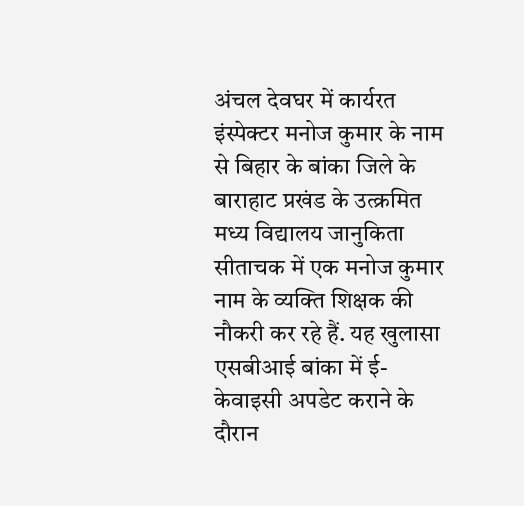अंचल देवघर में कार्यरत इंस्पेक्टर मनोज कुमार के नाम से बिहार के बांका जिले के बाराहाट प्रखंड के उत्क्रमित मध्य विद्यालय जानुकिता सीताचक में एक मनोज कुमार नाम के व्यक्ति शिक्षक की नौकरी कर रहे हैं. यह खुलासा एसबीआई बांका में ई-केवाइसी अपडेट कराने के दौरान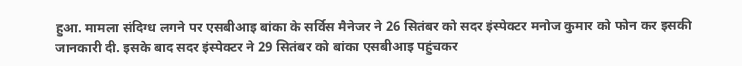हुआ. मामला संदिग्ध लगने पर एसबीआइ बांका के सर्विस मैनेजर ने 26 सितंबर को सदर इंस्पेक्टर मनोज कुमार को फोन कर इसकी जानकारी दी. इसके बाद सदर इंस्पेक्टर ने 29 सितंबर को बांका एसबीआइ पहुंचकर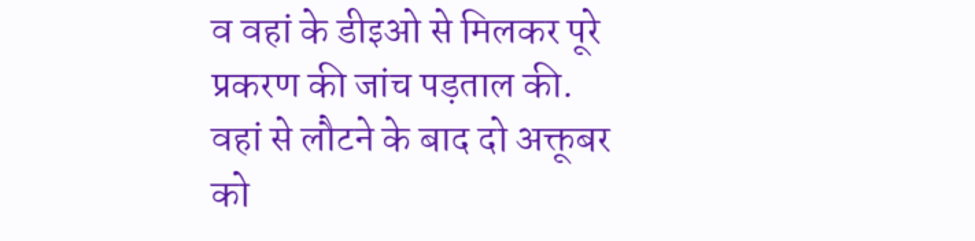व वहां के डीइओ से मिलकर पूरे प्रकरण की जांच पड़ताल की. वहां से लौटने के बाद दो अक्तूबर को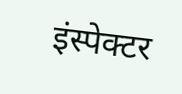इंस्पेक्टर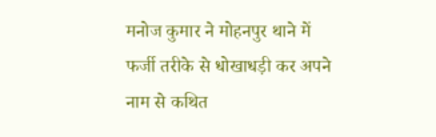मनोज कुमार ने मोहनपुर थाने में फर्जी तरीके से धोखाधड़ी कर अपने नाम से कथित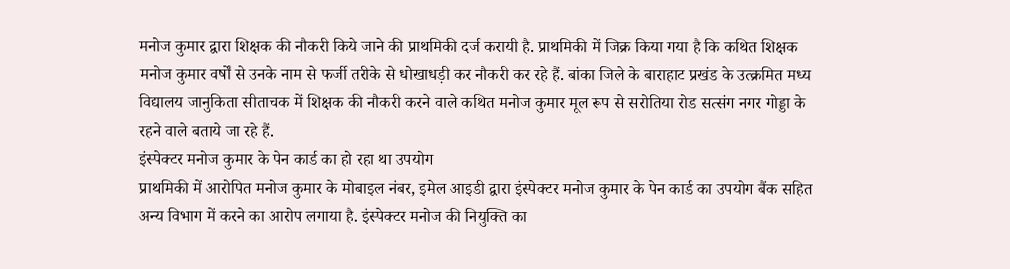मनोज कुमार द्वारा शिक्षक की नौकरी किये जाने की प्राथमिकी दर्ज करायी है. प्राथमिकी में जिक्र किया गया है कि कथित शिक्षक मनोज कुमार वर्षों से उनके नाम से फर्जी तरीके से धोखाधड़ी कर नौकरी कर रहे हैं. बांका जिले के बाराहाट प्रखंड के उत्क्रमित मध्य विद्यालय जानुकिता सीताचक में शिक्षक की नौकरी करने वाले कथित मनोज कुमार मूल रूप से सरोतिया रोड सत्संग नगर गोड्डा के रहने वाले बताये जा रहे हैं.
इंस्पेक्टर मनोज कुमार के पेन कार्ड का हो रहा था उपयोग
प्राथमिकी में आरोपित मनोज कुमार के मोबाइल नंबर, इमेल आइडी द्वारा इंस्पेक्टर मनोज कुमार के पेन कार्ड का उपयोग बैंक सहित अन्य विभाग में करने का आरोप लगाया है. इंस्पेक्टर मनोज की नियुक्ति का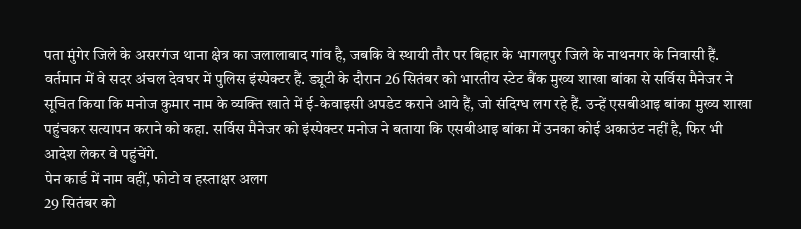पता मुंगेर जिले के असरगंज थाना क्षेत्र का जलालाबाद गांव है, जबकि वे स्थायी तौर पर बिहार के भागलपुर जिले के नाथनगर के निवासी हैं. वर्तमान में वे सदर अंचल देवघर में पुलिस इंस्पेक्टर हैं. ड्यूटी के दौरान 26 सितंबर को भारतीय स्टेट बैंक मुख्य शाखा बांका से सर्विस मैनेजर ने सूचित किया कि मनोज कुमार नाम के व्यक्ति खाते में ई-केवाइसी अपडेट कराने आये हैं, जो संदिग्ध लग रहे हैं. उन्हें एसबीआइ बांका मुख्य शाखा पहुंचकर सत्यापन कराने को कहा. सर्विस मैनेजर को इंस्पेक्टर मनोज ने बताया कि एसबीआइ बांका में उनका कोई अकाउंट नहीं है, फिर भी आदेश लेकर वे पहुंचेंगे.
पेन कार्ड में नाम वहीं, फोटो व हस्ताक्षर अलग
29 सितंबर को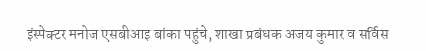इंस्पेक्टर मनोज एसबीआइ बांका पहुंचे, शाखा प्रबंधक अजय कुमार व सर्विस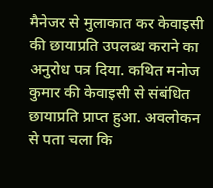मैनेजर से मुलाकात कर केवाइसी की छायाप्रति उपलब्ध कराने का अनुरोध पत्र दिया. कथित मनोज कुमार की केवाइसी से संबंधित छायाप्रति प्राप्त हुआ. अवलोकन से पता चला कि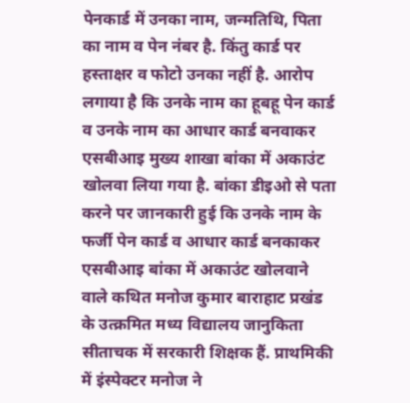पेनकार्ड में उनका नाम, जन्मतिथि, पिता का नाम व पेन नंबर है. किंतु कार्ड पर हस्ताक्षर व फोटो उनका नहीं है. आरोप लगाया है कि उनके नाम का हूबहू पेन कार्ड व उनके नाम का आधार कार्ड बनवाकर एसबीआइ मुख्य शाखा बांका में अकाउंट खोलवा लिया गया है. बांका डीइओ से पता करने पर जानकारी हुई कि उनके नाम के फर्जी पेन कार्ड व आधार कार्ड बनकाकर एसबीआइ बांका में अकाउंट खोलवाने वाले कथित मनोज कुमार बाराहाट प्रखंड के उत्क्रमित मध्य विद्यालय जानुकिता सीताचक में सरकारी शिक्षक हैं. प्राथमिकी में इंस्पेक्टर मनोज ने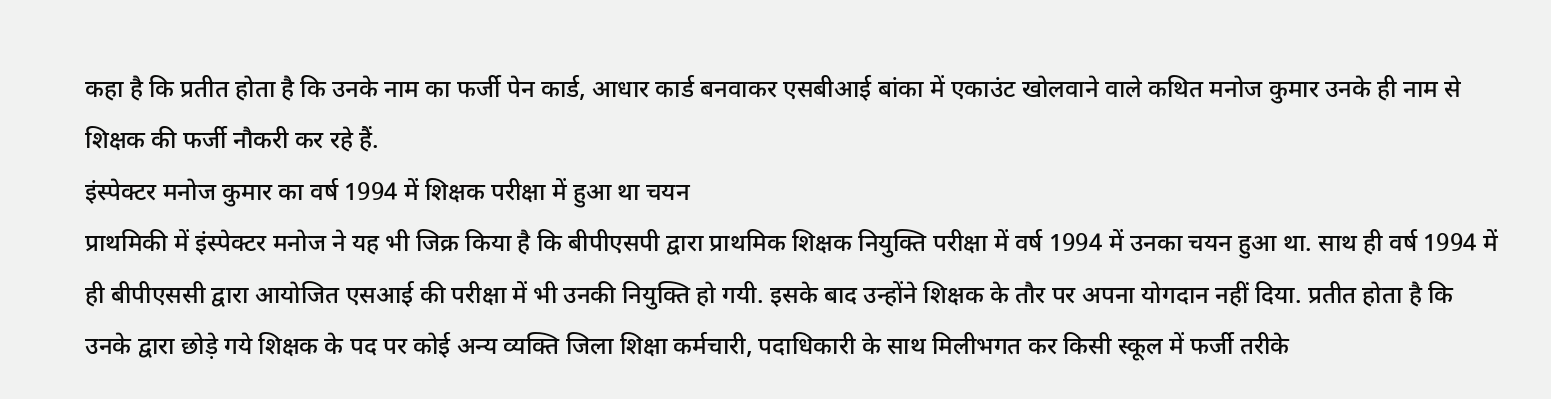कहा है कि प्रतीत होता है कि उनके नाम का फर्जी पेन कार्ड, आधार कार्ड बनवाकर एसबीआई बांका में एकाउंट खोलवाने वाले कथित मनोज कुमार उनके ही नाम से शिक्षक की फर्जी नौकरी कर रहे हैं.
इंस्पेक्टर मनोज कुमार का वर्ष 1994 में शिक्षक परीक्षा में हुआ था चयन
प्राथमिकी में इंस्पेक्टर मनोज ने यह भी जिक्र किया है कि बीपीएसपी द्वारा प्राथमिक शिक्षक नियुक्ति परीक्षा में वर्ष 1994 में उनका चयन हुआ था. साथ ही वर्ष 1994 में ही बीपीएससी द्वारा आयोजित एसआई की परीक्षा में भी उनकी नियुक्ति हो गयी. इसके बाद उन्होंने शिक्षक के तौर पर अपना योगदान नहीं दिया. प्रतीत होता है कि उनके द्वारा छोड़े गये शिक्षक के पद पर कोई अन्य व्यक्ति जिला शिक्षा कर्मचारी, पदाधिकारी के साथ मिलीभगत कर किसी स्कूल में फर्जी तरीके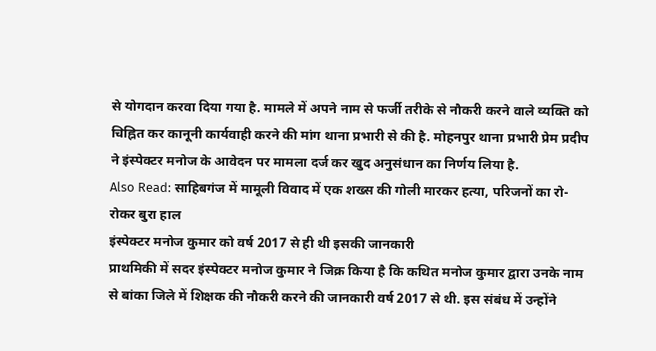से योगदान करवा दिया गया है. मामले में अपने नाम से फर्जी तरीके से नौकरी करने वाले व्यक्ति को चिह्नित कर कानूनी कार्यवाही करने की मांग थाना प्रभारी से की है. मोहनपुर थाना प्रभारी प्रेम प्रदीप ने इंस्पेक्टर मनोज के आवेदन पर मामला दर्ज कर खुद अनुसंधान का निर्णय लिया है.
Also Read: साहिबगंज में मामूली विवाद में एक शख्स की गोली मारकर हत्या, परिजनों का रो-रोकर बुरा हाल
इंस्पेक्टर मनोज कुमार को वर्ष 2017 से ही थी इसकी जानकारी
प्राथमिकी में सदर इंस्पेक्टर मनोज कुमार ने जिक्र किया है कि कथित मनोज कुमार द्वारा उनके नाम से बांका जिले में शिक्षक की नौकरी करने की जानकारी वर्ष 2017 से थी. इस संबंध में उन्होंने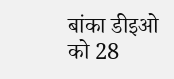बांका डीइओ को 28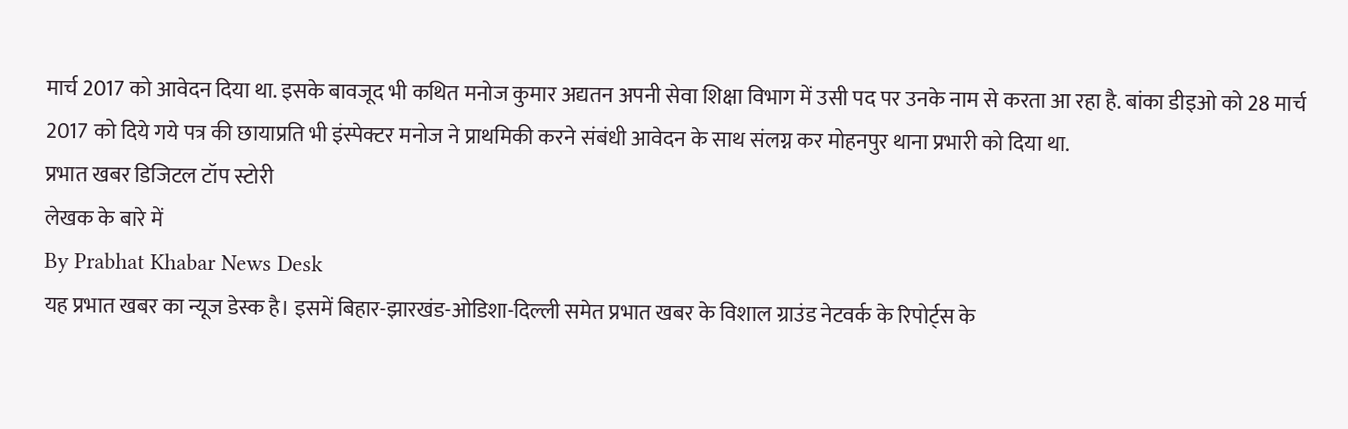मार्च 2017 को आवेदन दिया था. इसके बावजूद भी कथित मनोज कुमार अद्यतन अपनी सेवा शिक्षा विभाग में उसी पद पर उनके नाम से करता आ रहा है. बांका डीइओ को 28 मार्च 2017 को दिये गये पत्र की छायाप्रति भी इंस्पेक्टर मनोज ने प्राथमिकी करने संबंधी आवेदन के साथ संलग्न कर मोहनपुर थाना प्रभारी को दिया था.
प्रभात खबर डिजिटल टॉप स्टोरी
लेखक के बारे में
By Prabhat Khabar News Desk
यह प्रभात खबर का न्यूज डेस्क है। इसमें बिहार-झारखंड-ओडिशा-दिल्ली समेत प्रभात खबर के विशाल ग्राउंड नेटवर्क के रिपोर्ट्स के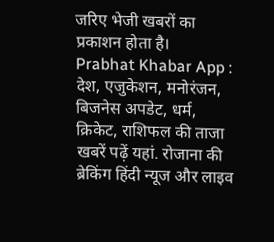जरिए भेजी खबरों का प्रकाशन होता है।
Prabhat Khabar App :
देश, एजुकेशन, मनोरंजन, बिजनेस अपडेट, धर्म, क्रिकेट, राशिफल की ताजा खबरें पढ़ें यहां. रोजाना की ब्रेकिंग हिंदी न्यूज और लाइव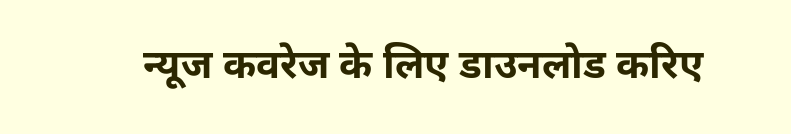न्यूज कवरेज के लिए डाउनलोड करिए